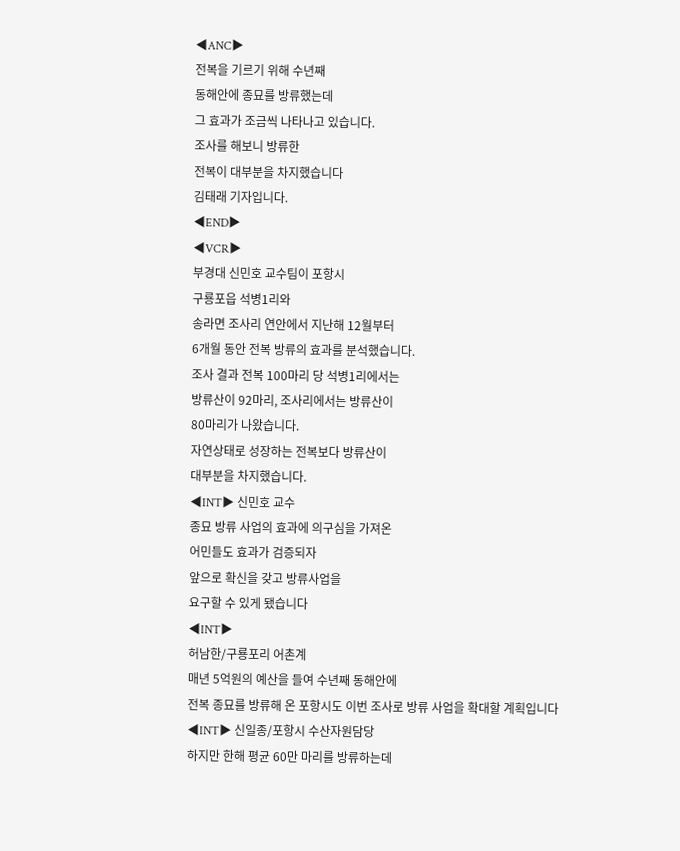◀ANC▶
전복을 기르기 위해 수년째
동해안에 종묘를 방류했는데
그 효과가 조금씩 나타나고 있습니다.
조사를 해보니 방류한
전복이 대부분을 차지했습니다
김태래 기자입니다.
◀END▶
◀VCR▶
부경대 신민호 교수팀이 포항시
구룡포읍 석병1리와
송라면 조사리 연안에서 지난해 12월부터
6개월 동안 전복 방류의 효과를 분석했습니다.
조사 결과 전복 100마리 당 석병1리에서는
방류산이 92마리, 조사리에서는 방류산이
80마리가 나왔습니다.
자연상태로 성장하는 전복보다 방류산이
대부분을 차지했습니다.
◀INT▶ 신민호 교수
종묘 방류 사업의 효과에 의구심을 가져온
어민들도 효과가 검증되자
앞으로 확신을 갖고 방류사업을
요구할 수 있게 됐습니다
◀INT▶
허남한/구룡포리 어촌계
매년 5억원의 예산을 들여 수년째 동해안에
전복 종묘를 방류해 온 포항시도 이번 조사로 방류 사업을 확대할 계획입니다
◀INT▶ 신일종/포항시 수산자원담당
하지만 한해 평균 60만 마리를 방류하는데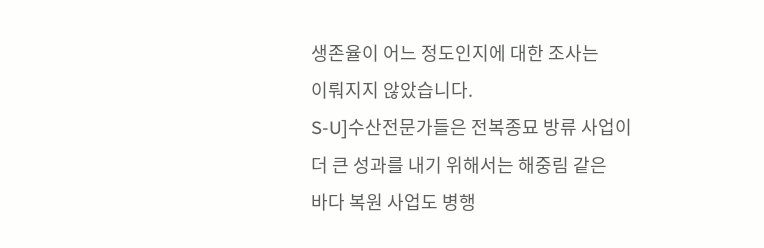생존율이 어느 정도인지에 대한 조사는
이뤄지지 않았습니다.
S-U]수산전문가들은 전복종묘 방류 사업이
더 큰 성과를 내기 위해서는 해중림 같은
바다 복원 사업도 병행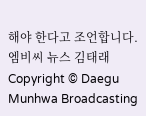해야 한다고 조언합니다.
엠비씨 뉴스 김태래
Copyright © Daegu Munhwa Broadcasting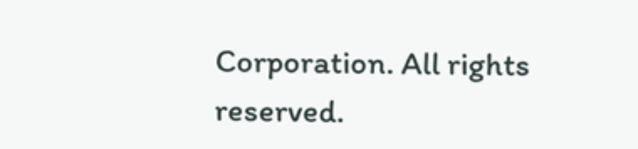Corporation. All rights reserved.